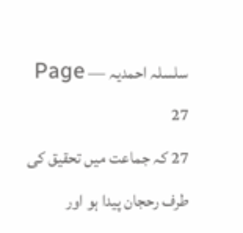سلسلہ احمدیہ — Page 27
27 کہ جماعت میں تحقیق کی طرف رحجان پیدا ہو اور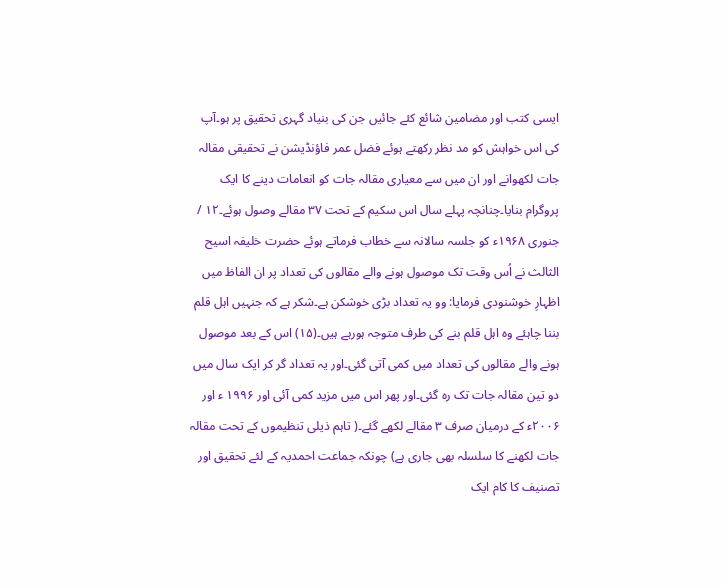ایسی کتب اور مضامین شائع کئے جائیں جن کی بنیاد گہری تحقیق پر ہو۔آپ کی اس خواہش کو مد نظر رکھتے ہوئے فضل عمر فاؤنڈیشن نے تحقیقی مقالہ جات لکھوانے اور ان میں سے معیاری مقالہ جات کو انعامات دینے کا ایک پروگرام بنایا۔چنانچہ پہلے سال اس سکیم کے تحت ۳۷ مقالے وصول ہوئے۔۱۲ / جنوری ۱۹۶۸ء کو جلسہ سالانہ سے خطاب فرماتے ہوئے حضرت خلیفہ اسیح الثالث نے اُس وقت تک موصول ہونے والے مقالوں کی تعداد پر ان الفاظ میں اظہارِ خوشنودی فرمایا: وو یہ تعداد بڑی خوشکن ہے۔شکر ہے کہ جنہیں اہل قلم بننا چاہئے وہ اہل قلم بنے کی طرف متوجہ ہورہے ہیں۔(۱۵) اس کے بعد موصول ہونے والے مقالوں کی تعداد میں کمی آتی گئی۔اور یہ تعداد گر کر ایک سال میں دو تین مقالہ جات تک رہ گئی۔اور پھر اس میں مزید کمی آئی اور ۱۹۹۶ ء اور ۲۰۰۶ء کے درمیان صرف ۳ مقالے لکھے گئے۔( تاہم ذیلی تنظیموں کے تحت مقالہ جات لکھنے کا سلسلہ بھی جاری ہے) چونکہ جماعت احمدیہ کے لئے تحقیق اور تصنیف کا کام ایک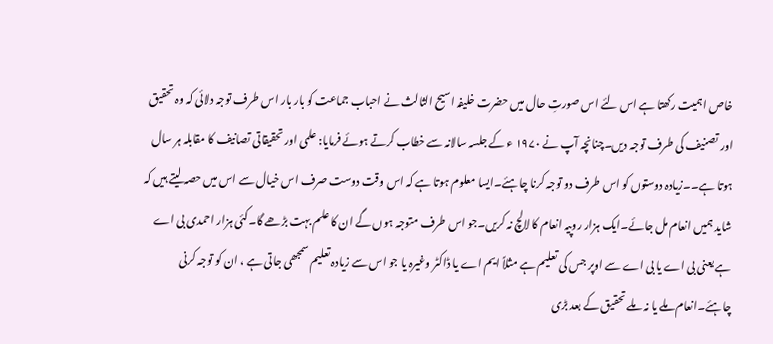خاص اہمیت رکھتا ہے اس لئے اس صورتِ حال میں حضرت خلیفہ اسیح الثالث نے احباب جماعت کو بار بار اس طرف توجہ دلائی کہ وہ تحقیق اور تصنیف کی طرف توجہ دیں۔چنانچہ آپ نے ۱۹۷۰ ء کے جلسہ سالانہ سے خطاب کرتے ہوئے فرمایا: علمی اور تحقیقاتی تصانیف کا مقابلہ ہر سال ہوتا ہے۔۔زیادہ دوستوں کو اس طرف دو توجہ کرنا چاہئے۔ایسا معلوم ہوتا ہے کہ اس وقت دوست صرف اس خیال سے اس میں حصہ لیتے ہیں کہ شاید ہمیں انعام مل جائے۔ایک ہزار روپیہ انعام کا لالچ نہ کریں۔جو اس طرف متوجہ ہوں گے ان کا علم بہت بڑھے گا۔کئی ہزار احمدی بی اے ہے یعنی بی اے یا بی اے سے اوپر جس کی تعلیم ہے مثلاً ایم اے یا ڈاکٹر وغیرہ یا جو اس سے زیادہ تعلیم سمجھی جاتی ہے ، ان کو توجہ کرنی چاہئے۔انعام ملے یا نہ ملے تحقیق کے بعد بڑی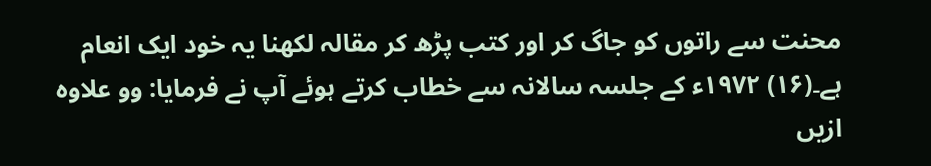محنت سے راتوں کو جاگ کر اور کتب پڑھ کر مقالہ لکھنا یہ خود ایک انعام ہے۔(۱۶) ۱۹۷۲ء کے جلسہ سالانہ سے خطاب کرتے ہوئے آپ نے فرمایا: وو علاوہ ازیں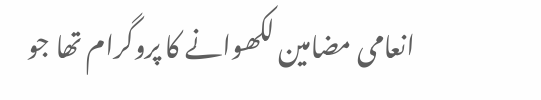انعامی مضامین لکھوانے کا پروگرام تھا جو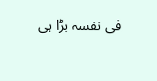فی نفسہ بڑا ہی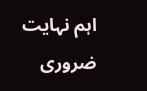اہم نہایت ضروری